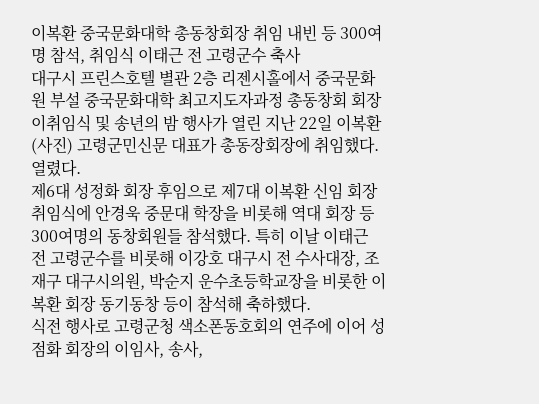이복환 중국문화대학 총동창회장 취임 내빈 등 300여명 참석, 취임식 이태근 전 고령군수 축사
대구시 프린스호텔 별관 2층 리젠시홀에서 중국문화원 부설 중국문화대학 최고지도자과정 총동창회 회장 이취임식 및 송년의 밤 행사가 열린 지난 22일 이복환(사진) 고령군민신문 대표가 총동장회장에 취임했다. 열렸다.
제6대 성정화 회장 후임으로 제7대 이복환 신임 회장 취임식에 안경욱 중문대 학장을 비롯해 역대 회장 등 300여명의 동창회원들 참석했다. 특히 이날 이태근 전 고령군수를 비롯해 이강호 대구시 전 수사대장, 조재구 대구시의원, 박순지 운수초등학교장을 비롯한 이복환 회장 동기동창 등이 참석해 축하했다.
식전 행사로 고령군청 색소폰동호회의 연주에 이어 성점화 회장의 이임사, 송사,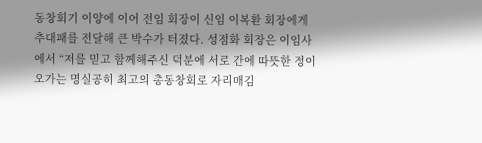동창회기 이양에 이어 전임 회장이 신임 이복환 회장에게 추대패를 전달해 큰 박수가 터졌다. 성점화 회장은 이임사에서 “저를 믿고 함께해주신 덕분에 서로 간에 따뜻한 정이 오가는 명실공히 최고의 총동창회로 자리매김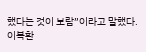했다는 것이 보람”이라고 말했다.
이복환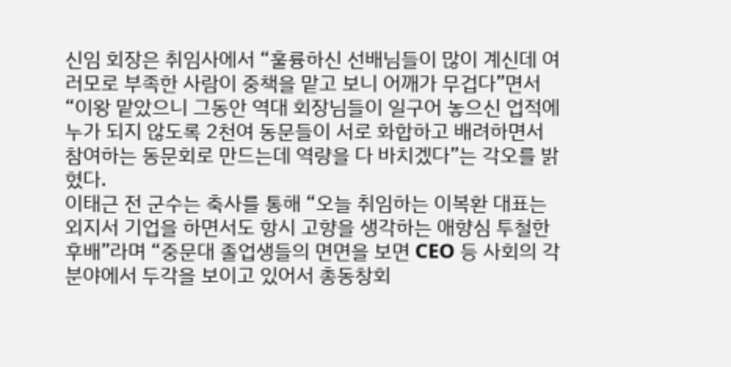신임 회장은 취임사에서 “훌륭하신 선배님들이 많이 계신데 여러모로 부족한 사람이 중책을 맡고 보니 어깨가 무겁다”면서 “이왕 맡았으니 그동안 역대 회장님들이 일구어 놓으신 업적에 누가 되지 않도록 2천여 동문들이 서로 화합하고 배려하면서 참여하는 동문회로 만드는데 역량을 다 바치겠다”는 각오를 밝혔다.
이태근 전 군수는 축사를 통해 “오늘 취임하는 이복환 대표는 외지서 기업을 하면서도 항시 고향을 생각하는 애향심 투철한 후배”라며 “중문대 졸업생들의 면면을 보면 CEO 등 사회의 각 분야에서 두각을 보이고 있어서 총동창회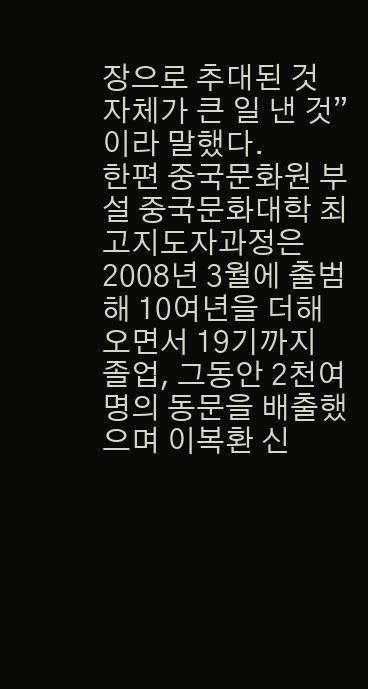장으로 추대된 것 자체가 큰 일 낸 것”이라 말했다.
한편 중국문화원 부설 중국문화대학 최고지도자과정은 2008년 3월에 출범해 10여년을 더해오면서 19기까지 졸업, 그동안 2천여명의 동문을 배출했으며 이복환 신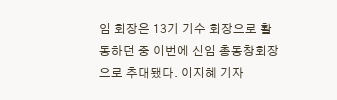임 회장은 13기 기수 회장으로 활동하던 중 이번에 신임 총동창회장으로 추대됐다. 이지혜 기자